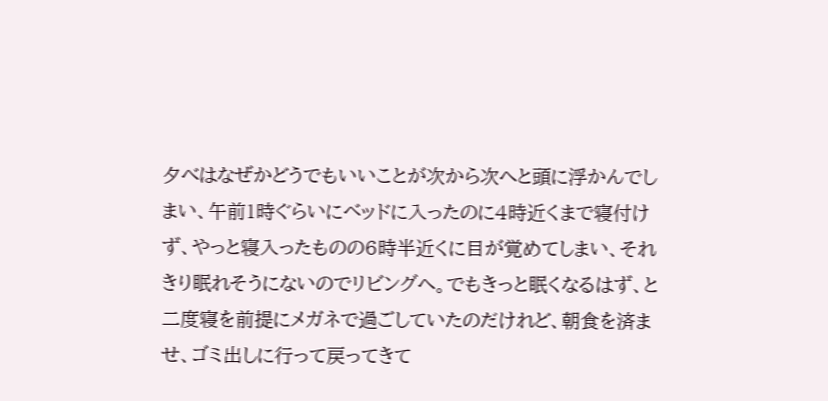夕べはなぜかどうでもいいことが次から次へと頭に浮かんでしまい、午前1時ぐらいにベッドに入ったのに4時近くまで寝付けず、やっと寝入ったものの6時半近くに目が覚めてしまい、それきり眠れそうにないのでリビングへ。でもきっと眠くなるはず、と二度寝を前提にメガネで過ごしていたのだけれど、朝食を済ませ、ゴミ出しに行って戻ってきて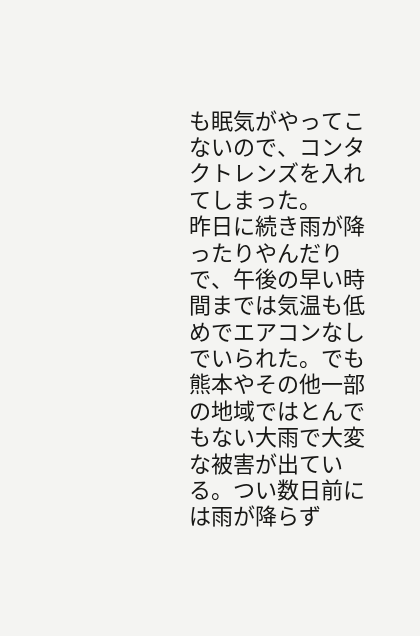も眠気がやってこないので、コンタクトレンズを入れてしまった。
昨日に続き雨が降ったりやんだりで、午後の早い時間までは気温も低めでエアコンなしでいられた。でも熊本やその他一部の地域ではとんでもない大雨で大変な被害が出ている。つい数日前には雨が降らず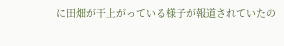に田畑が干上がっている様子が報道されていたの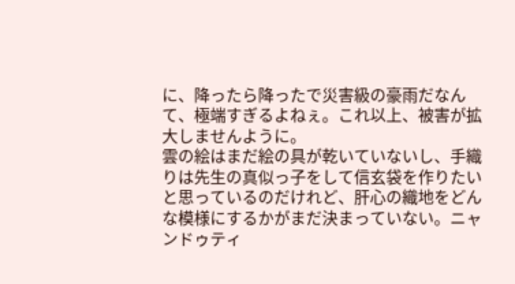に、降ったら降ったで災害級の豪雨だなんて、極端すぎるよねぇ。これ以上、被害が拡大しませんように。
雲の絵はまだ絵の具が乾いていないし、手織りは先生の真似っ子をして信玄袋を作りたいと思っているのだけれど、肝心の織地をどんな模様にするかがまだ決まっていない。ニャンドゥティ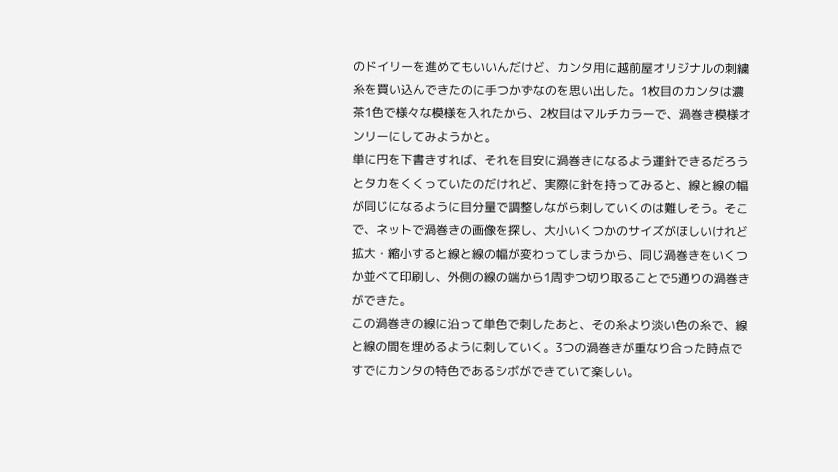のドイリーを進めてもいいんだけど、カンタ用に越前屋オリジナルの刺繍糸を買い込んできたのに手つかずなのを思い出した。1枚目のカンタは濃茶1色で様々な模様を入れたから、2枚目はマルチカラーで、渦巻き模様オンリーにしてみようかと。
単に円を下書きすれば、それを目安に渦巻きになるよう運針できるだろうとタカをくくっていたのだけれど、実際に針を持ってみると、線と線の幅が同じになるように目分量で調整しながら刺していくのは難しそう。そこで、ネットで渦巻きの画像を探し、大小いくつかのサイズがほしいけれど拡大・縮小すると線と線の幅が変わってしまうから、同じ渦巻きをいくつか並べて印刷し、外側の線の端から1周ずつ切り取ることで5通りの渦巻きができた。
この渦巻きの線に沿って単色で刺したあと、その糸より淡い色の糸で、線と線の間を埋めるように刺していく。3つの渦巻きが重なり合った時点ですでにカンタの特色であるシボができていて楽しい。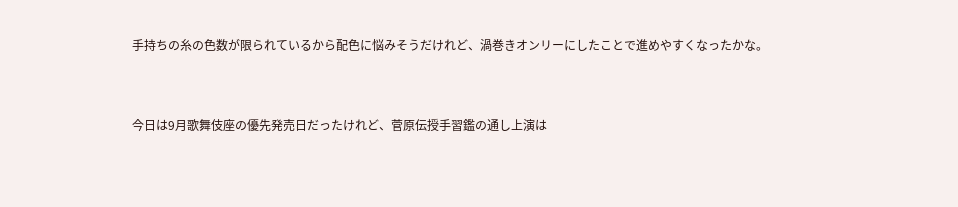手持ちの糸の色数が限られているから配色に悩みそうだけれど、渦巻きオンリーにしたことで進めやすくなったかな。


今日は9月歌舞伎座の優先発売日だったけれど、菅原伝授手習鑑の通し上演は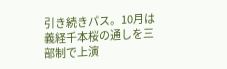引き続きパス。10月は義経千本桜の通しを三部制で上演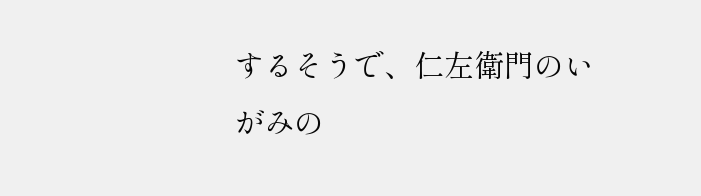するそうで、仁左衛門のいがみの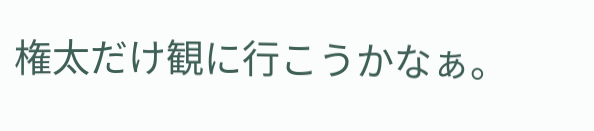権太だけ観に行こうかなぁ。